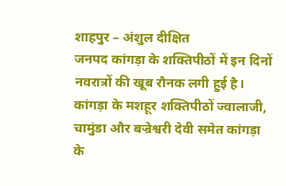शाहपुर – अंशुल दीक्षित
जनपद कांगड़ा के शक्तिपीठों में इन दिनों नवरात्रों की खूब रौनक लगी हुई है। कांगड़ा के मशहूर शक्तिपीठों ज्वालाजी, चामुंडा और बज्रेश्वरी देवी समेत कांगड़ा के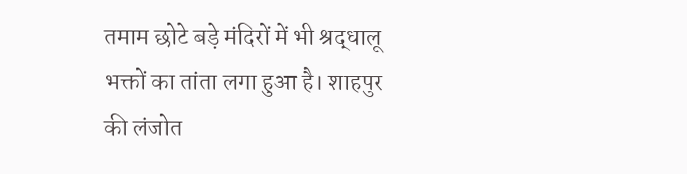तमाम छोटे बड़े मंदिरों में भी श्रद्धालू भक्तों का तांता लगा हुआ है। शाहपुर की लंजोत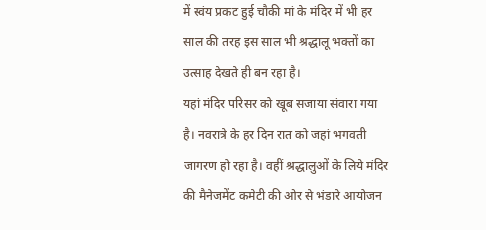में स्वंय प्रकट हुई चौकी मां के मंदिर में भी हर साल की तरह इस साल भी श्रद्धालू भक्तों का उत्साह देखते ही बन रहा है।
यहां मंदिर परिसर को खूब सजाया संवारा गया है। नवरात्रे के हर दिन रात को जहां भगवती जागरण हो रहा है। वहीं श्रद्धालुओं के लिये मंदिर की मैनेजमेंट कमेटी की ओर से भंडारे आयोजन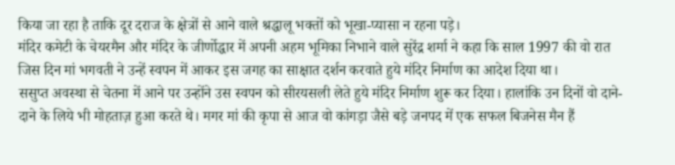किया जा रहा है ताकि दूर दराज के क्षेत्रों से आने वाले श्रद्धालू भक्तों को भूखा-प्यासा न रहना पड़े।
मंदिर कमेटी के चेयरमैन और मंदिर के जीर्णोद्धार में अपनी अहम भूमिका निभाने वाले सुरेंद्र शर्मा ने कहा कि साल 1997 की वो रात जिस दिन मां भगवती ने उन्हें स्वपन में आकर इस जगह का साक्षात दर्शन करवाते हुये मंदिर निर्माण का आदेश दिया था।
ससुप्त अवस्था से चेतना में आने पर उन्होंने उस स्वपन को सीरयसली लेते हुये मंदिर निर्माण शुरू कर दिया। हालांकि उन दिनों वो दाने-दाने के लिये भी मोहताज़ हुआ करते थे। मगर मां की कृपा से आज वो कांगड़ा जैसे बड़े जनपद में एक सफल बिजनेस मैन हैं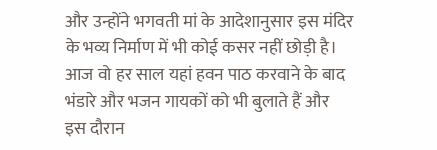और उन्होंने भगवती मां के आदेशानुसार इस मंदिर के भव्य निर्माण में भी कोई कसर नहीं छोड़ी है।
आज वो हर साल यहां हवन पाठ करवाने के बाद भंडारे और भजन गायकों को भी बुलाते हैं और इस दौरान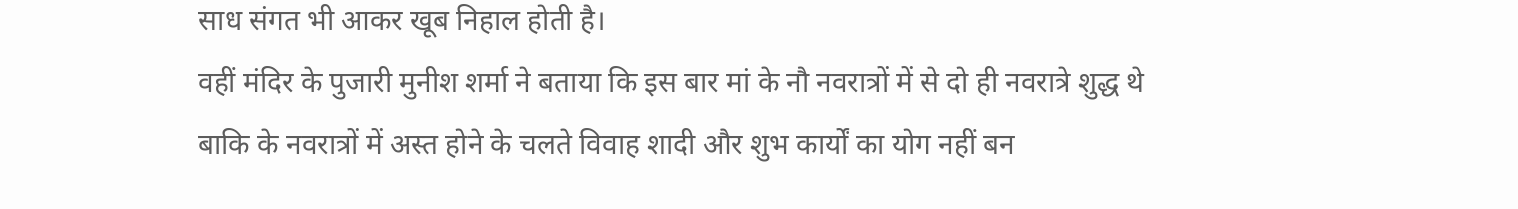साध संगत भी आकर खूब निहाल होती है।
वहीं मंदिर के पुजारी मुनीश शर्मा ने बताया कि इस बार मां के नौ नवरात्रों में से दो ही नवरात्रे शुद्ध थे बाकि के नवरात्रों में अस्त होने के चलते विवाह शादी और शुभ कार्यों का योग नहीं बन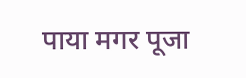पाया मगर पूजा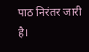पाठ निरंतर जारी है।